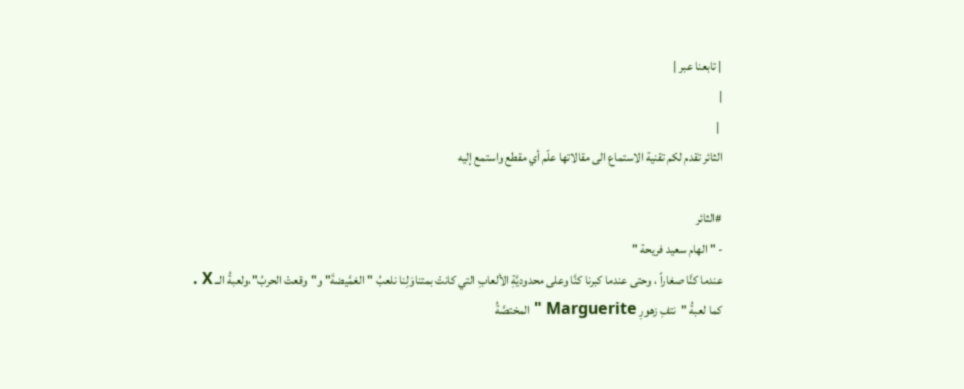| تابعنا عبر |
|
 |
الثائر تقدم لكم تقنية الاستماع الى مقالاتها علّم أي مقطع واستمع إليه

#الثائر
- " الهام سعيد فريحة "
عندما كنَّا صغاراً ، وحتى عندما كبرنا كنَّا وعلى محدوديَّةِ الألعابِ التي كانتْ بمتناوَلِنا نلعبُ "الغمَّيضةَ" و"وقعتْ الحربُ"،ولعبةُ الــ X .
كما لعبةُ "نتفِ زهورِ Marguerite " المختصَّةُ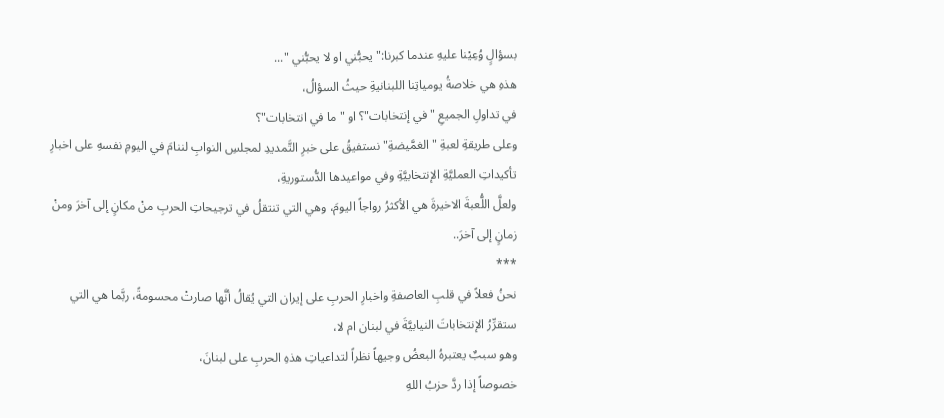بسؤالٍ وُعِيْنا عليهِ عندما كبرنا:"يحبُّني او لا يحبُّني "...
هذهِ هي خلاصةُ يومياتِنا اللبنانيةِ حيثُ السؤالُ،
في تداولِ الجميعِ "في إنتخابات"؟ او "ما في انتخابات"؟
وعلى طريقةِ لعبةِ "الغمَّيضةِ" نستفيقُ على خبرِ التَّمديدِ لمجلسِ النوابِ لننامَ في اليومِ نفسهِ على اخبارِ تأكيداتِ العمليَّةِ الإنتخابيَّةِ وفي مواعيدها الدُّستوريةِ،
ولعلَّ اللُّعبةَ الاخيرةَ هي الأكثرُ رواجاً اليومَ، وهي التي تنتقلُ في ترجيحاتِ الحربِ منْ مكانٍ إلى آخرَ ومنْ زمانٍ إلى آخرَ..
***
نحنُ فعلاً في قلبِ العاصفةِ واخبارِ الحربِ على إيران التي يُقالُ أنَّها صارتْ محسومةً، ربَّما هي التي ستقرِّرُ الإنتخاباتَ النيابيَّةَ في لبنان ام لا،
وهو سببٌ يعتبرهُ البعضُ وجيهاً نظراً لتداعياتِ هذهِ الحربِ على لبنانَ،
خصوصاً إذا ردَّ حزبُ اللهِ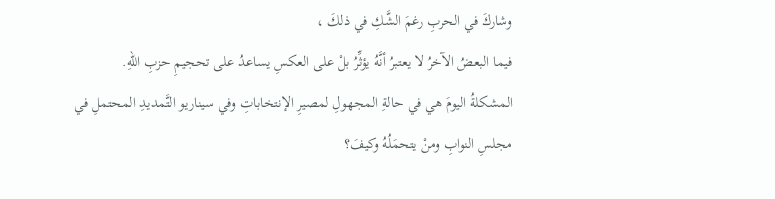وشاركَ في الحربِ رغمَ الشَّكِ في ذلكَ ،
فيما البعضُ الآخرُ لا يعتبرُ أنَّهُ يؤثِّرُ بلْ على العكسِ يساعدُ على تحجيمِ حزبِ اللهِ.
المشكلةُ اليومَ هي في حالةِ المجهولِ لمصيرِ الإنتخاباتِ وفي سيناريو التَّمديدِ المحتملِ في مجلسِ النوابِ ومنْ يتحمَلُهُ وكيفَ؟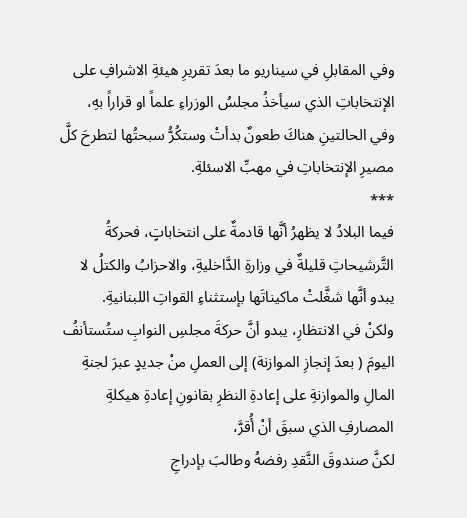وفي المقابلِ في سيناريو ما بعدَ تقريرِ هيئةِ الاشرافِ على الإنتخاباتِ الذي سيأخذُ مجلسُ الوزراءِ علماً او قراراً بهِ،
وفي الحالتينِ هناكَ طعونٌ بدأتْ وستكُرُّ سبحتُها لتطرحَ كلَّ مصيرِ الإنتخاباتِ في مهبِّ الاسئلةِ.
***
فيما البلادُ لا يظهرُ أنَّها قادمةٌ على انتخاباتٍ، فحركةُ التَّرشيحاتِ قليلةٌ في وزارةِ الدَّاخليةِ، والاحزابُ والكتلُ لا يبدو أنَّها شغَّلتْ ماكيناتَها بإستثناءِ القواتِ اللبنانيةِ.
ولكنْ في الانتظارِ، يبدو أنَّ حركةَ مجلسِ النوابِ ستُستأنفُ اليومَ ( بعدَ إنجازِ الموازنة) إلى العملِ منْ جديدٍ عبرَ لجنةِ المالِ والموازنةِ على إعادةِ النظرِ بقانونِ إعادةِ هيكلةِ المصارفِ الذي سبقَ أنْ أُقرَّ،
لكنَّ صندوقَ النَّقدِ رفضهُ وطالبَ بإدراجِ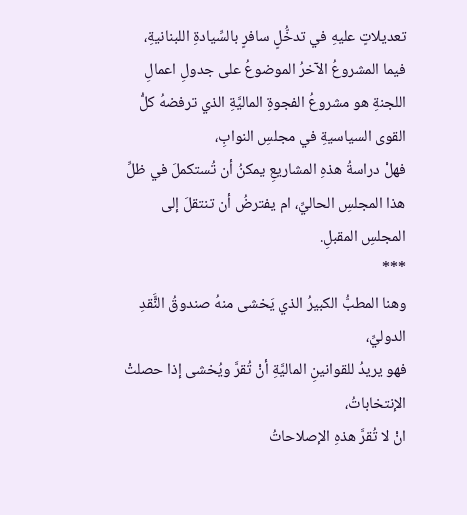تعديلاتٍ عليهِ في تدخُّلٍ سافرٍ بالسِّيادةِ اللبنانيةِ،
فيما المشروعُ الآخرُ الموضوعُ على جدولِ اعمالِ اللجنةِ هو مشروعُ الفجوةِ الماليَّةِ الذي ترفضهُ كلُّ القوى السياسيةِ في مجلسِ النوابِ،
فهلْ دراسةُ هذهِ المشاريعِ يمكنُ أن تُستكملَ في ظلِّ هذا المجلسِ الحاليِّ، ام يفترضُ أن تنتقلَ إلى المجلسِ المقبلِ.
***
وهنا المطبُّ الكبيرُ الذي يَخشى منهُ صندوقُ النًَّقدِ الدوليِّ،
فهو يريدُ للقوانينِ الماليَّةِ أنْ تُقرَّ ويُخشى إذا حصلتْ الإنتخاباتُ،
انْ لا تُقرَّ هذهِ الإصلاحاتُ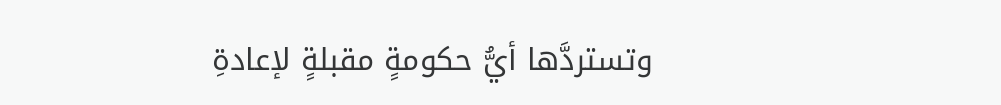وتستردَّها أيُّ حكومةٍ مقبلةٍ لإعادةِ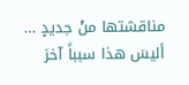مناقشتها منْ جديدٍ ...
أليسَ هذا سبباً آخرَ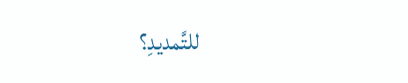للتَّمديدِ؟